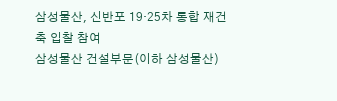삼성물산, 신반포 19·25차 통합 재건축 입찰 참여
삼성물산 건설부문(이하 삼성물산)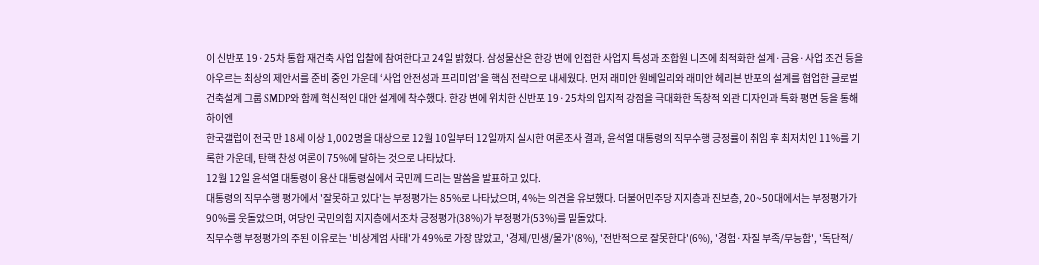이 신반포 19·25차 통합 재건축 사업 입찰에 참여한다고 24일 밝혔다. 삼성물산은 한강 변에 인접한 사업지 특성과 조합원 니즈에 최적화한 설계·금융·사업 조건 등을 아우르는 최상의 제안서를 준비 중인 가운데 ‘사업 안전성과 프리미엄’을 핵심 전략으로 내세웠다. 먼저 래미안 원베일리와 래미안 헤리븐 반포의 설계를 협업한 글로벌 건축설계 그룹 SMDP와 함께 혁신적인 대안 설계에 착수했다. 한강 변에 위치한 신반포 19·25차의 입지적 강점을 극대화한 독창적 외관 디자인과 특화 평면 등을 통해 하이엔
한국갤럽이 전국 만 18세 이상 1,002명을 대상으로 12월 10일부터 12일까지 실시한 여론조사 결과, 윤석열 대통령의 직무수행 긍정률이 취임 후 최저치인 11%를 기록한 가운데, 탄핵 찬성 여론이 75%에 달하는 것으로 나타났다.
12월 12일 윤석열 대통령이 용산 대통령실에서 국민께 드리는 말씀을 발표하고 있다.
대통령의 직무수행 평가에서 '잘못하고 있다'는 부정평가는 85%로 나타났으며, 4%는 의견을 유보했다. 더불어민주당 지지층과 진보층, 20~50대에서는 부정평가가 90%를 웃돌았으며, 여당인 국민의힘 지지층에서조차 긍정평가(38%)가 부정평가(53%)를 밑돌았다.
직무수행 부정평가의 주된 이유로는 '비상계엄 사태'가 49%로 가장 많았고, '경제/민생/물가'(8%), '전반적으로 잘못한다'(6%), '경험·자질 부족/무능함', '독단적/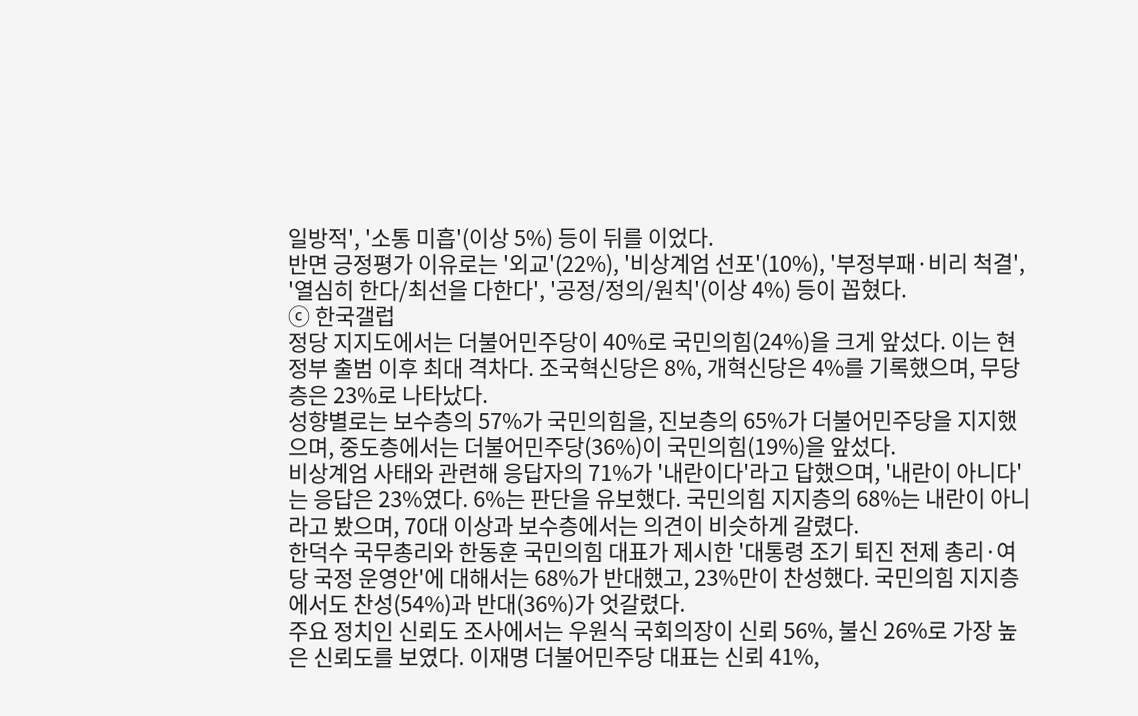일방적', '소통 미흡'(이상 5%) 등이 뒤를 이었다.
반면 긍정평가 이유로는 '외교'(22%), '비상계엄 선포'(10%), '부정부패·비리 척결', '열심히 한다/최선을 다한다', '공정/정의/원칙'(이상 4%) 등이 꼽혔다.
ⓒ 한국갤럽
정당 지지도에서는 더불어민주당이 40%로 국민의힘(24%)을 크게 앞섰다. 이는 현 정부 출범 이후 최대 격차다. 조국혁신당은 8%, 개혁신당은 4%를 기록했으며, 무당층은 23%로 나타났다.
성향별로는 보수층의 57%가 국민의힘을, 진보층의 65%가 더불어민주당을 지지했으며, 중도층에서는 더불어민주당(36%)이 국민의힘(19%)을 앞섰다.
비상계엄 사태와 관련해 응답자의 71%가 '내란이다'라고 답했으며, '내란이 아니다'는 응답은 23%였다. 6%는 판단을 유보했다. 국민의힘 지지층의 68%는 내란이 아니라고 봤으며, 70대 이상과 보수층에서는 의견이 비슷하게 갈렸다.
한덕수 국무총리와 한동훈 국민의힘 대표가 제시한 '대통령 조기 퇴진 전제 총리·여당 국정 운영안'에 대해서는 68%가 반대했고, 23%만이 찬성했다. 국민의힘 지지층에서도 찬성(54%)과 반대(36%)가 엇갈렸다.
주요 정치인 신뢰도 조사에서는 우원식 국회의장이 신뢰 56%, 불신 26%로 가장 높은 신뢰도를 보였다. 이재명 더불어민주당 대표는 신뢰 41%,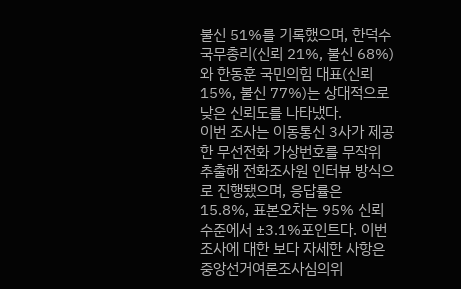불신 51%를 기록했으며, 한덕수 국무총리(신뢰 21%, 불신 68%)와 한동훈 국민의힘 대표(신뢰 15%, 불신 77%)는 상대적으로 낮은 신뢰도를 나타냈다.
이번 조사는 이동통신 3사가 제공한 무선전화 가상번호를 무작위 추출해 전화조사원 인터뷰 방식으로 진행됐으며, 응답률은 15.8%, 표본오차는 95% 신뢰수준에서 ±3.1%포인트다. 이번 조사에 대한 보다 자세한 사항은 중앙선거여론조사심의위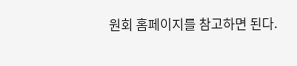원회 홈페이지를 참고하면 된다.